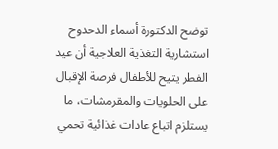توضح الدكتورة أسماء الدحدوح استشارية التغذية العلاجية أن عيد الفطر يتيح للأطفال فرصة الإقبال على الحلويات والمقرمشات، ما يستلزم اتباع عادات غذائية تحمي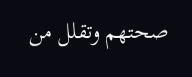صحتهم وتقلل من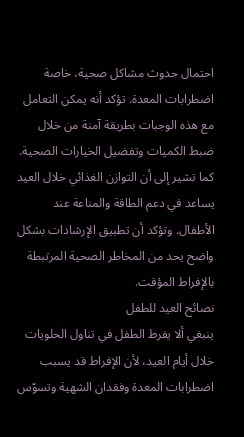احتمال حدوث مشاكل صحية، خاصة اضطرابات المعدة. تؤكد أنه يمكن التعامل مع هذه الوجبات بطريقة آمنة من خلال ضبط الكميات وتفضيل الخيارات الصحية. كما تشير إلى أن التوازن الغذائي خلال العيد يساعد في دعم الطاقة والمناعة عند الأطفال. وتؤكد أن تطبيق الإرشادات بشكل واضح يحد من المخاطر الصحية المرتبطة بالإفراط المؤقت.
نصائح العيد للطفل
ينبغي ألا يفرط الطفل في تناول الحلويات خلال أيام العيد، لأن الإفراط قد يسبب اضطرابات المعدة وفقدان الشهية وتسوّس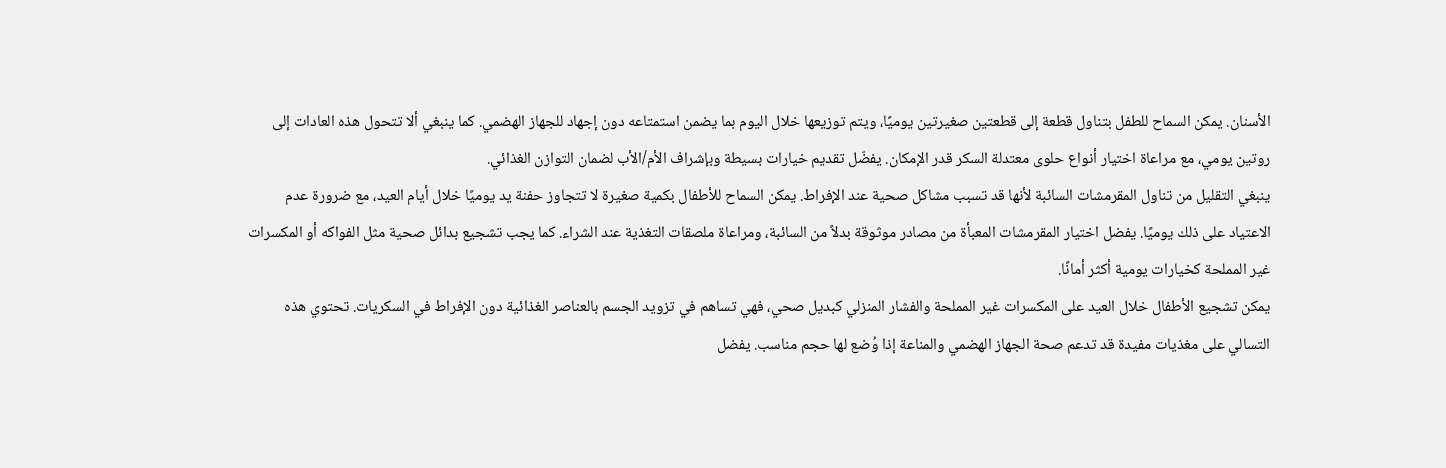الأسنان. يمكن السماح للطفل بتناول قطعة إلى قطعتين صغيرتين يوميًا، ويتم توزيعها خلال اليوم بما يضمن استمتاعه دون إجهاد للجهاز الهضمي. كما ينبغي ألا تتحول هذه العادات إلى روتين يومي، مع مراعاة اختيار أنواع حلوى معتدلة السكر قدر الإمكان. يفضّل تقديم خيارات بسيطة وبإشراف الأم/الأب لضمان التوازن الغذائي.
ينبغي التقليل من تناول المقرمشات السائبة لأنها قد تسبب مشاكل صحية عند الإفراط. يمكن السماح للأطفال بكمية صغيرة لا تتجاوز حفنة يد يوميًا خلال أيام العيد، مع ضرورة عدم الاعتياد على ذلك يوميًا. يفضل اختيار المقرمشات المعبأة من مصادر موثوقة بدلاً من السائبة، ومراعاة ملصقات التغذية عند الشراء. كما يجب تشجيع بدائل صحية مثل الفواكه أو المكسرات غير المملحة كخيارات يومية أكثر أمانًا.
يمكن تشجيع الأطفال خلال العيد على المكسرات غير المملحة والفشار المنزلي كبديل صحي، فهي تساهم في تزويد الجسم بالعناصر الغذائية دون الإفراط في السكريات. تحتوي هذه التسالي على مغذيات مفيدة قد تدعم صحة الجهاز الهضمي والمناعة إذا وُضع لها حجم مناسب. يفضل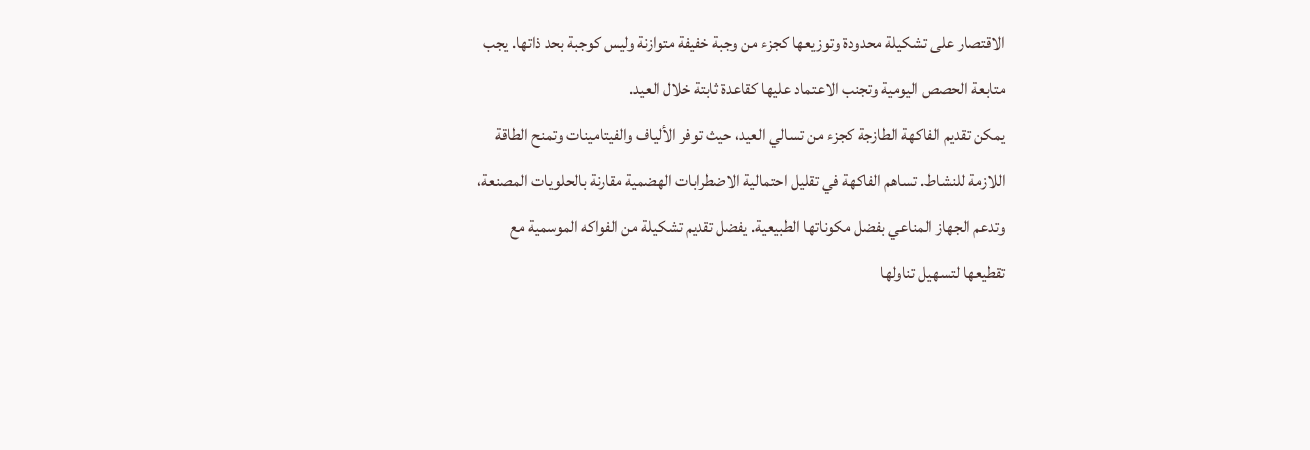الاقتصار على تشكيلة محدودة وتوزيعها كجزء من وجبة خفيفة متوازنة وليس كوجبة بحد ذاتها. يجب متابعة الحصص اليومية وتجنب الاعتماد عليها كقاعدة ثابتة خلال العيد.
يمكن تقديم الفاكهة الطازجة كجزء من تسالي العيد، حيث توفر الألياف والفيتامينات وتمنح الطاقة اللازمة للنشاط. تساهم الفاكهة في تقليل احتمالية الاضطرابات الهضمية مقارنة بالحلويات المصنعة، وتدعم الجهاز المناعي بفضل مكوناتها الطبيعية. يفضل تقديم تشكيلة من الفواكه الموسمية مع تقطيعها لتسهيل تناولها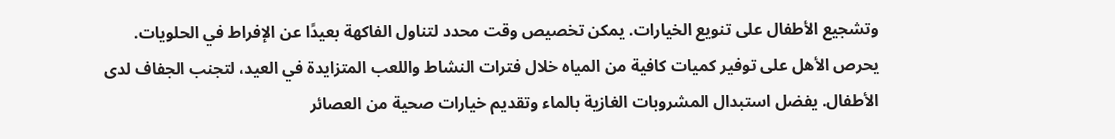وتشجيع الأطفال على تنويع الخيارات. يمكن تخصيص وقت محدد لتناول الفاكهة بعيدًا عن الإفراط في الحلويات.
يحرص الأهل على توفير كميات كافية من المياه خلال فترات النشاط واللعب المتزايدة في العيد، لتجنب الجفاف لدى الأطفال. يفضل استبدال المشروبات الغازية بالماء وتقديم خيارات صحية من العصائر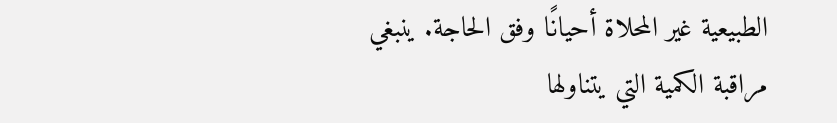الطبيعية غير المحلاة أحيانًا وفق الحاجة. ينبغي مراقبة الكمية التي يتناولها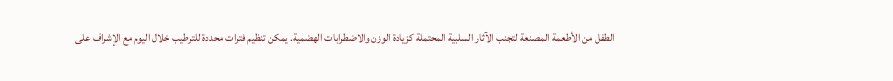الطفل من الأطعمة المصنعة لتجنب الآثار السلبية المحتملة كزيادة الوزن والاضطرابات الهضمية. يمكن تنظيم فترات محددة للترطيب خلال اليوم مع الإشراف على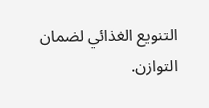التنويع الغذائي لضمان التوازن.